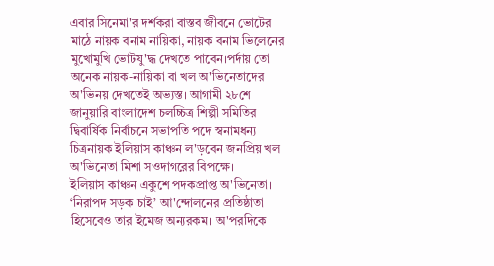এবার সিনেমা'র দর্শকরা বাস্তব জীবনে ভোটের মাঠে নায়ক বনাম নায়িকা, নায়ক বনাম ভিলেনের মুখোমুখি ভোটযু'দ্ধ দেখতে পাবেন।পর্দায় তো অনেক নায়ক-নায়িকা বা খল অ'ভিনেতাদের অ'ভিনয় দেখতেই অভ্যস্ত। আগামী ২৮শে জানুয়ারি বাংলাদেশ চলচ্চিত্র শিল্পী সমিতির দ্বিবার্ষিক নির্বাচনে সভাপতি পদে স্বনামধন্য চিত্রনায়ক ইলিয়াস কাঞ্চন ল'ড়বেন জনপ্রিয় খল অ'ভিনেতা মিশা সওদাগরের বিপক্ষে।
ইলিয়াস কাঞ্চন একুশে পদকপ্রাপ্ত অ'ভিনেতা। ‘নিরাপদ সড়ক চাই’ আ'ন্দোলনের প্রতিষ্ঠাতা হিসেবেও তার ইমেজ অন্যরকম। অ'পরদিকে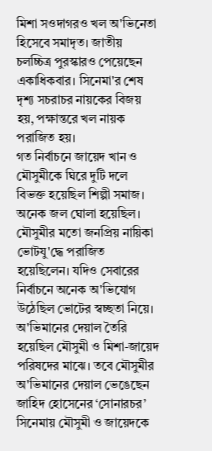মিশা সওদাগরও খল অ'ভিনেতা হিসেবে সমাদৃত। জাতীয় চলচ্চিত্র পুরস্কারও পেয়েছেন একাধিকবার। সিনেমা'র শেষ দৃশ্য সচরাচর নায়কের বিজয় হয়, পক্ষান্তরে খল নায়ক পরাজিত হয়।
গত নির্বাচনে জায়েদ খান ও মৌসুমীকে ঘিরে দুটি দলে বিভক্ত হয়েছিল শিল্পী সমাজ। অনেক জল ঘোলা হয়েছিল। মৌসুমীর মতো জনপ্রিয় নায়িকা ভোটযু'দ্ধে পরাজিত হয়েছিলেন। যদিও সেবারের নির্বাচনে অনেক অ'ভিযোগ উঠেছিল ভোটের স্বচ্ছতা নিয়ে। অ'ভিমানের দেয়াল তৈরি হয়েছিল মৌসুমী ও মিশা-জায়েদ পরিষদের মাঝে। তবে মৌসুমীর অ'ভিমানের দেয়াল ভেঙেছেন জাহিদ হোসেনের ‘সোনারচর’ সিনেমায় মৌসুমী ও জায়েদকে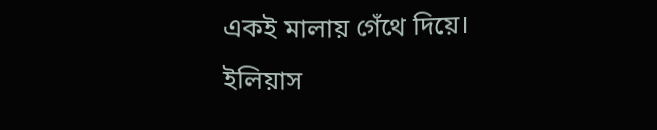একই মালায় গেঁথে দিয়ে।
ইলিয়াস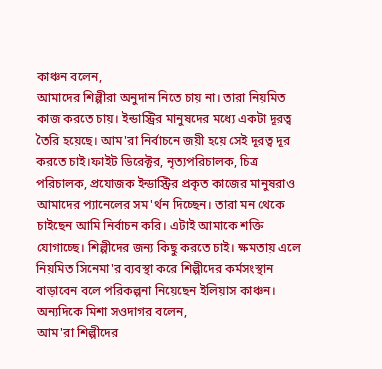কাঞ্চন বলেন,
আমাদের শিল্পীরা অনুদান নিতে চায় না। তারা নিয়মিত কাজ করতে চায়। ইন্ডাস্ট্রির মানুষদের মধ্যে একটা দূরত্ব তৈরি হয়েছে। আম'রা নির্বাচনে জয়ী হয়ে সেই দূরত্ব দূর করতে চাই।ফাইট ডিরেক্টর, নৃত্যপরিচালক, চিত্র পরিচালক, প্রযোজক ইন্ডাস্ট্রির প্রকৃত কাজের মানুষরাও আমাদের প্যানেলের সম'র্থন দিচ্ছেন। তারা মন থেকে চাইছেন আমি নির্বাচন করি। এটাই আমাকে শক্তি যোগাচ্ছে। শিল্পীদের জন্য কিছু করতে চাই। ক্ষমতায় এলে নিয়মিত সিনেমা'র ব্যবস্থা করে শিল্পীদের কর্মসংস্থান বাড়াবেন বলে পরিকল্পনা নিয়েছেন ইলিয়াস কাঞ্চন।
অন্যদিকে মিশা সওদাগর বলেন,
আম'রা শিল্পীদের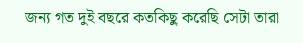জন্য গত দুই বছরে কতকিছু করেছি সেটা তারা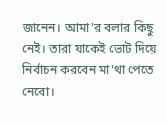জানেন। আমা'র বলার কিছু নেই। তারা যাকেই ভোট দিয়ে নির্বাচন করবেন মা'থা পেতে নেবো।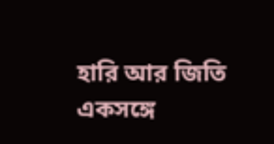হারি আর জিতি একসঙ্গে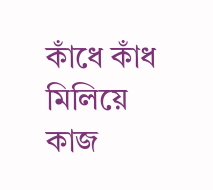কাঁধে কাঁধ মিলিয়ে কাজ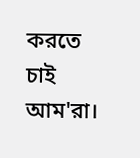করতে চাই আম'রা।